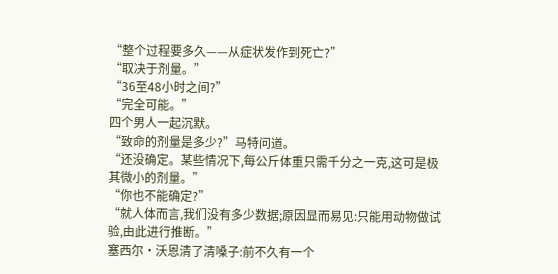“整个过程要多久——从症状发作到死亡?”
“取决于剂量。”
“36至48小时之间?”
“完全可能。”
四个男人一起沉默。
“致命的剂量是多少?”马特问道。
“还没确定。某些情况下,每公斤体重只需千分之一克,这可是极其微小的剂量。”
“你也不能确定?”
“就人体而言,我们没有多少数据;原因显而易见:只能用动物做试验,由此进行推断。”
塞西尔·沃恩清了清嗓子:前不久有一个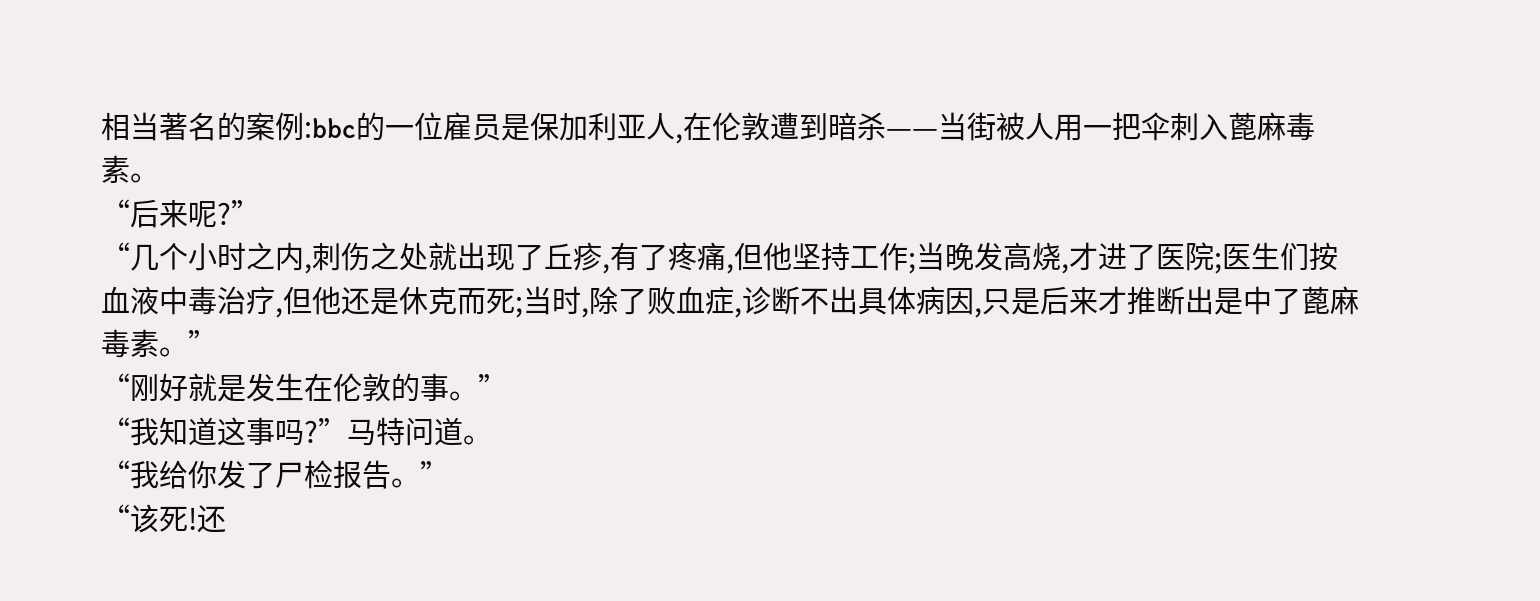相当著名的案例:bbc的一位雇员是保加利亚人,在伦敦遭到暗杀——当街被人用一把伞刺入蓖麻毒素。
“后来呢?”
“几个小时之内,刺伤之处就出现了丘疹,有了疼痛,但他坚持工作;当晚发高烧,才进了医院;医生们按血液中毒治疗,但他还是休克而死;当时,除了败血症,诊断不出具体病因,只是后来才推断出是中了蓖麻毒素。”
“刚好就是发生在伦敦的事。”
“我知道这事吗?”马特问道。
“我给你发了尸检报告。”
“该死!还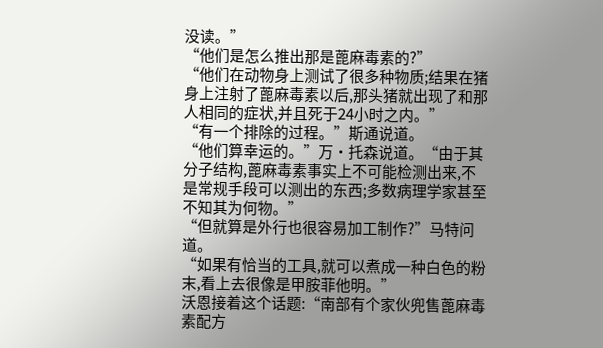没读。”
“他们是怎么推出那是蓖麻毒素的?”
“他们在动物身上测试了很多种物质;结果在猪身上注射了蓖麻毒素以后,那头猪就出现了和那人相同的症状,并且死于24小时之内。”
“有一个排除的过程。”斯通说道。
“他们算幸运的。”万·托森说道。“由于其分子结构,蓖麻毒素事实上不可能检测出来,不是常规手段可以测出的东西;多数病理学家甚至不知其为何物。”
“但就算是外行也很容易加工制作?”马特问道。
“如果有恰当的工具,就可以煮成一种白色的粉末,看上去很像是甲胺菲他明。”
沃恩接着这个话题:“南部有个家伙兜售蓖麻毒素配方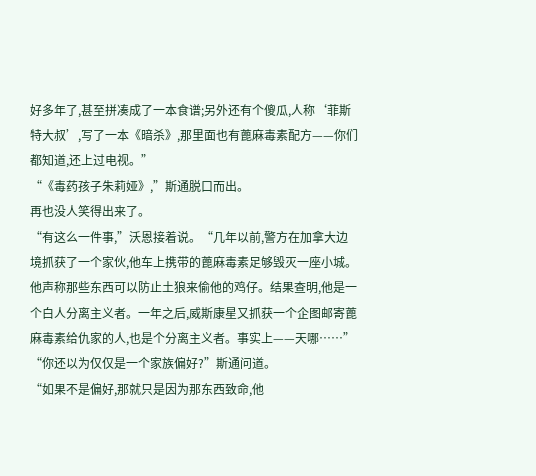好多年了,甚至拼凑成了一本食谱;另外还有个傻瓜,人称‘菲斯特大叔’,写了一本《暗杀》,那里面也有蓖麻毒素配方——你们都知道,还上过电视。”
“《毒药孩子朱莉娅》,”斯通脱口而出。
再也没人笑得出来了。
“有这么一件事,”沃恩接着说。“几年以前,警方在加拿大边境抓获了一个家伙,他车上携带的蓖麻毒素足够毁灭一座小城。他声称那些东西可以防止土狼来偷他的鸡仔。结果查明,他是一个白人分离主义者。一年之后,威斯康星又抓获一个企图邮寄蓖麻毒素给仇家的人,也是个分离主义者。事实上——天哪……”
“你还以为仅仅是一个家族偏好?”斯通问道。
“如果不是偏好,那就只是因为那东西致命,他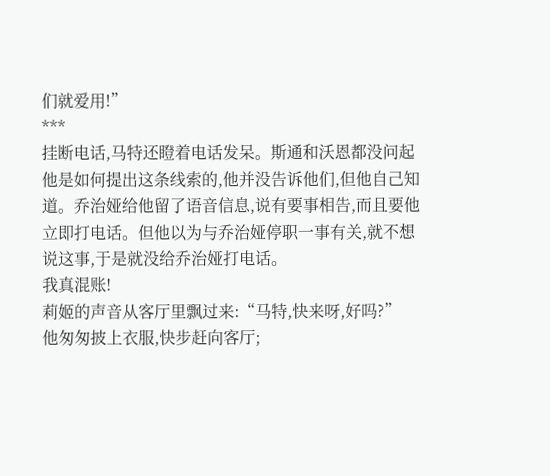们就爱用!”
***
挂断电话,马特还瞪着电话发呆。斯通和沃恩都没问起他是如何提出这条线索的,他并没告诉他们,但他自己知道。乔治娅给他留了语音信息,说有要事相告,而且要他立即打电话。但他以为与乔治娅停职一事有关,就不想说这事,于是就没给乔治娅打电话。
我真混账!
莉姬的声音从客厅里飘过来:“马特,快来呀,好吗?”
他匆匆披上衣服,快步赶向客厅;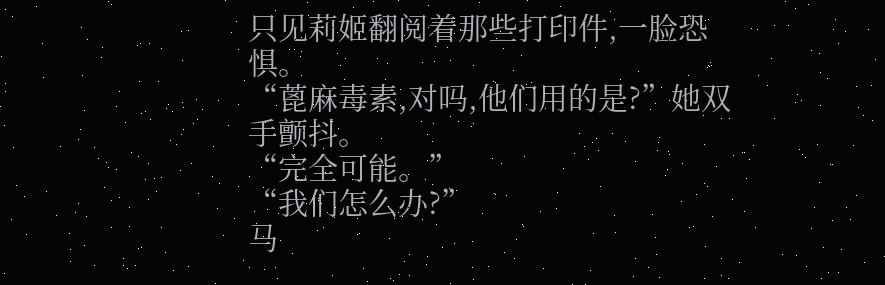只见莉姬翻阅着那些打印件,一脸恐惧。
“蓖麻毒素,对吗,他们用的是?”她双手颤抖。
“完全可能。”
“我们怎么办?”
马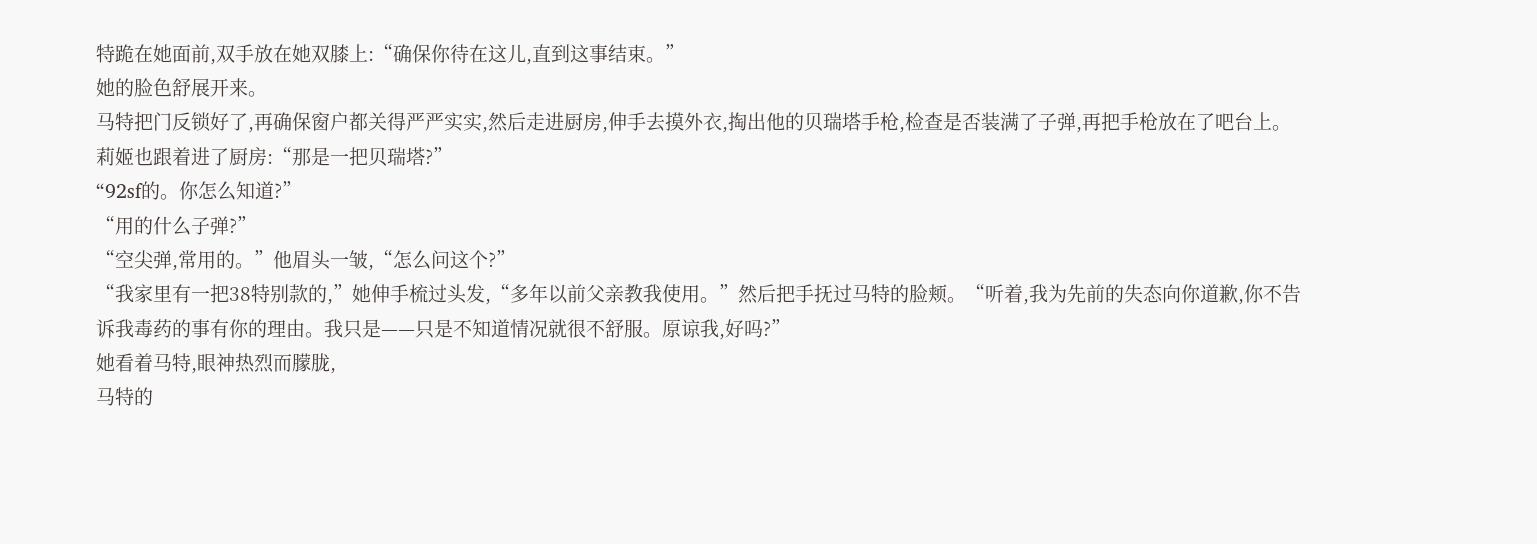特跪在她面前,双手放在她双膝上:“确保你待在这儿,直到这事结束。”
她的脸色舒展开来。
马特把门反锁好了,再确保窗户都关得严严实实,然后走进厨房,伸手去摸外衣,掏出他的贝瑞塔手枪,检查是否装满了子弹,再把手枪放在了吧台上。
莉姬也跟着进了厨房:“那是一把贝瑞塔?”
“92sf的。你怎么知道?”
“用的什么子弹?”
“空尖弹,常用的。”他眉头一皱,“怎么问这个?”
“我家里有一把38特别款的,”她伸手梳过头发,“多年以前父亲教我使用。”然后把手抚过马特的脸颊。“听着,我为先前的失态向你道歉,你不告诉我毒药的事有你的理由。我只是——只是不知道情况就很不舒服。原谅我,好吗?”
她看着马特,眼神热烈而朦胧,
马特的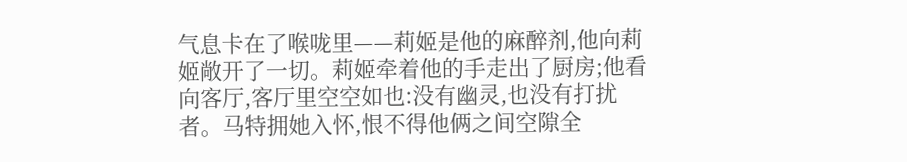气息卡在了喉咙里——莉姬是他的麻醉剂,他向莉姬敞开了一切。莉姬牵着他的手走出了厨房;他看向客厅,客厅里空空如也:没有幽灵,也没有打扰者。马特拥她入怀,恨不得他俩之间空隙全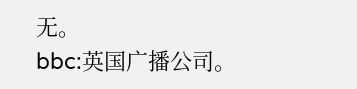无。
bbc:英国广播公司。